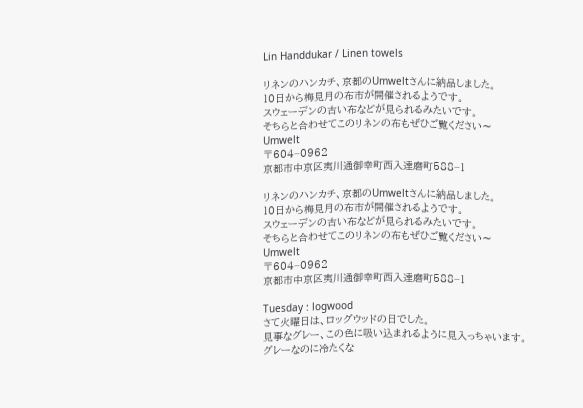Lin Handdukar / Linen towels

リネンのハンカチ、京都のUmweltさんに納品しました。
10日から梅見月の布市が開催されるようです。
スウェーデンの古い布などが見られるみたいです。
そちらと合わせてこのリネンの布もぜひご覧ください〜
Umwelt
〒604−0962
京都市中京区夷川通御幸町西入達磨町588−1

リネンのハンカチ、京都のUmweltさんに納品しました。
10日から梅見月の布市が開催されるようです。
スウェーデンの古い布などが見られるみたいです。
そちらと合わせてこのリネンの布もぜひご覧ください〜
Umwelt
〒604−0962
京都市中京区夷川通御幸町西入達磨町588−1

Tuesday : logwood
さて火曜日は、ロッグウッドの日でした。
見事なグレー、この色に吸い込まれるように見入っちゃいます。
グレーなのに冷たくな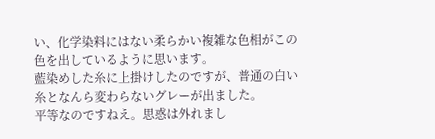い、化学染料にはない柔らかい複雑な色相がこの色を出しているように思います。
藍染めした糸に上掛けしたのですが、普通の白い糸となんら変わらないグレーが出ました。
平等なのですねえ。思惑は外れまし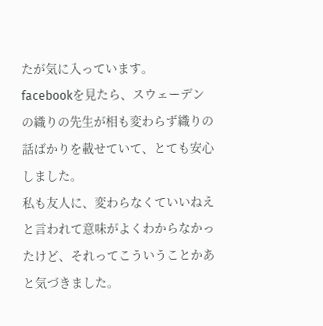たが気に入っています。
facebookを見たら、スウェーデンの織りの先生が相も変わらず織りの話ばかりを載せていて、とても安心しました。
私も友人に、変わらなくていいねえと言われて意味がよくわからなかったけど、それってこういうことかあと気づきました。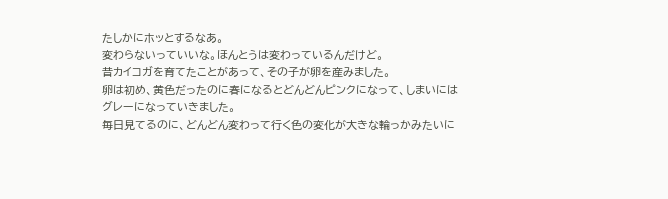たしかにホッとするなあ。
変わらないっていいな。ほんとうは変わっているんだけど。
昔カイコガを育てたことがあって、その子が卵を産みました。
卵は初め、黄色だったのに春になるとどんどんピンクになって、しまいにはグレーになっていきました。
毎日見てるのに、どんどん変わって行く色の変化が大きな輪っかみたいに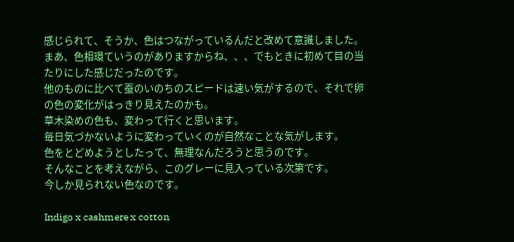感じられて、そうか、色はつながっているんだと改めて意識しました。
まあ、色相環ていうのがありますからね、、、でもときに初めて目の当たりにした感じだったのです。
他のものに比べて蚕のいのちのスピードは速い気がするので、それで卵の色の変化がはっきり見えたのかも。
草木染めの色も、変わって行くと思います。
毎日気づかないように変わっていくのが自然なことな気がします。
色をとどめようとしたって、無理なんだろうと思うのです。
そんなことを考えながら、このグレーに見入っている次第です。
今しか見られない色なのです。

Indigo x cashmere x cotton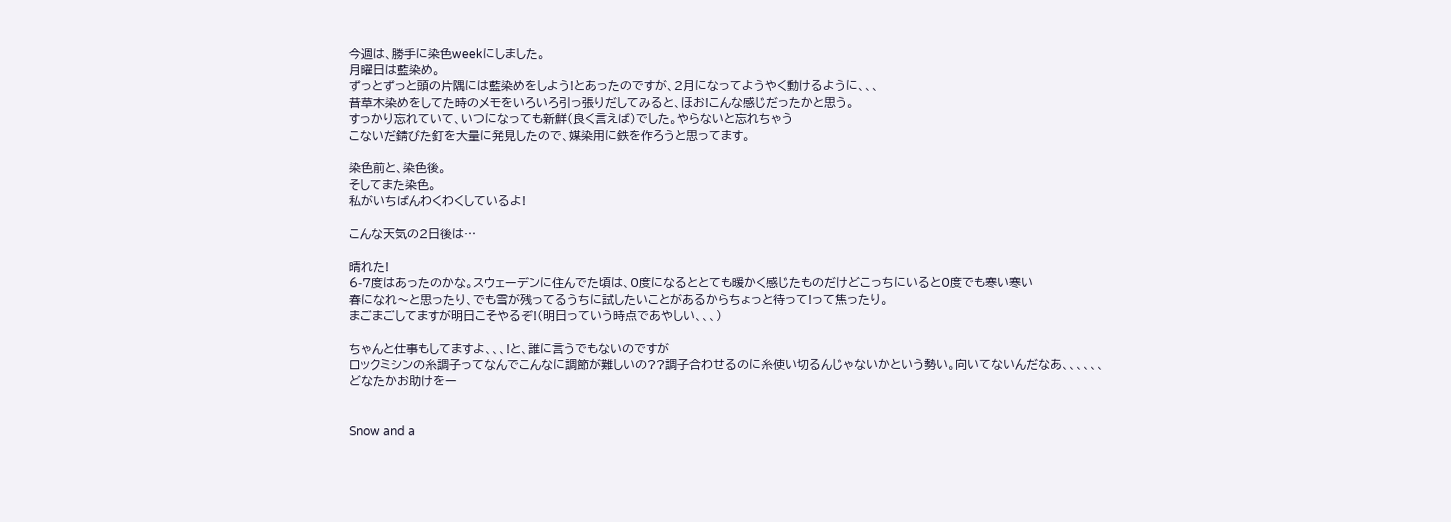今週は、勝手に染色weekにしました。
月曜日は藍染め。
ずっとずっと頭の片隅には藍染めをしよう!とあったのですが、2月になってようやく動けるように、、、
昔草木染めをしてた時のメモをいろいろ引っ張りだしてみると、ほお!こんな感じだったかと思う。
すっかり忘れていて、いつになっても新鮮(良く言えば)でした。やらないと忘れちゃう
こないだ錆びた釘を大量に発見したので、媒染用に鉄を作ろうと思ってます。

染色前と、染色後。
そしてまた染色。
私がいちばんわくわくしているよ!

こんな天気の2日後は…

晴れた!
6-7度はあったのかな。スウェーデンに住んでた頃は、0度になるととても暖かく感じたものだけどこっちにいると0度でも寒い寒い
春になれ〜と思ったり、でも雪が残ってるうちに試したいことがあるからちょっと待って!って焦ったり。
まごまごしてますが明日こそやるぞ!(明日っていう時点であやしい、、、)

ちゃんと仕事もしてますよ、、、!と、誰に言うでもないのですが
ロックミシンの糸調子ってなんでこんなに調節が難しいの??調子合わせるのに糸使い切るんじゃないかという勢い。向いてないんだなあ、、、、、、
どなたかお助けをー


Snow and a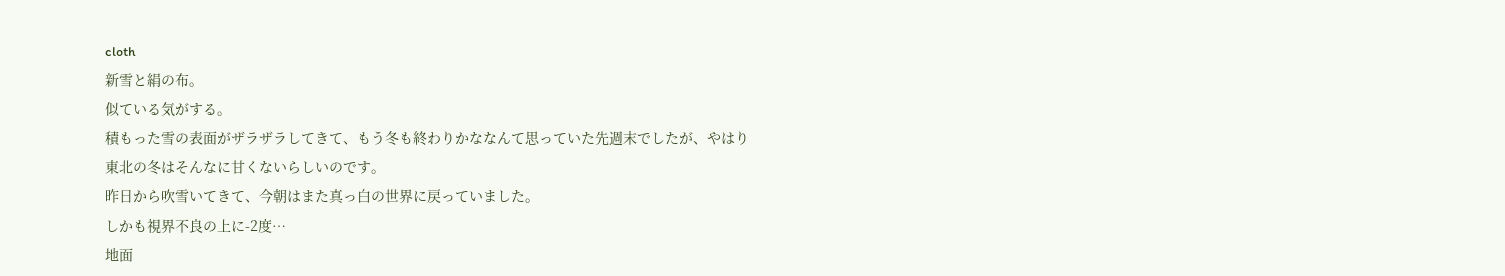cloth
新雪と絹の布。
似ている気がする。
積もった雪の表面がザラザラしてきて、もう冬も終わりかななんて思っていた先週末でしたが、やはり東北の冬はそんなに甘くないらしいのです。
昨日から吹雪いてきて、今朝はまた真っ白の世界に戻っていました。
しかも視界不良の上に-2度…
地面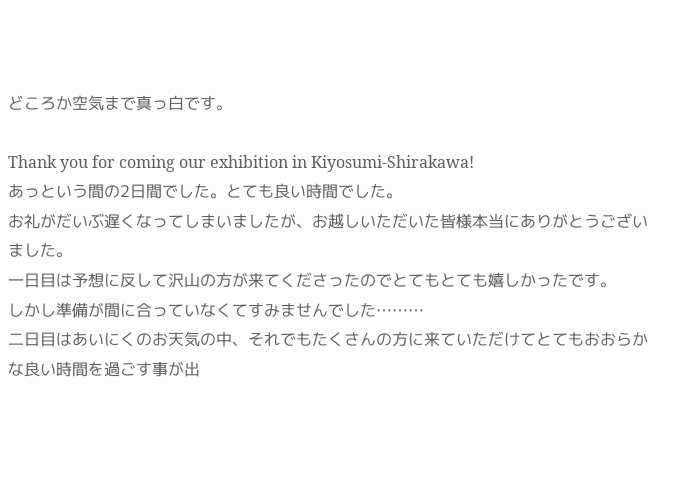どころか空気まで真っ白です。

Thank you for coming our exhibition in Kiyosumi-Shirakawa!
あっという間の2日間でした。とても良い時間でした。
お礼がだいぶ遅くなってしまいましたが、お越しいただいた皆様本当にありがとうございました。
一日目は予想に反して沢山の方が来てくださったのでとてもとても嬉しかったです。
しかし準備が間に合っていなくてすみませんでした………
二日目はあいにくのお天気の中、それでもたくさんの方に来ていただけてとてもおおらかな良い時間を過ごす事が出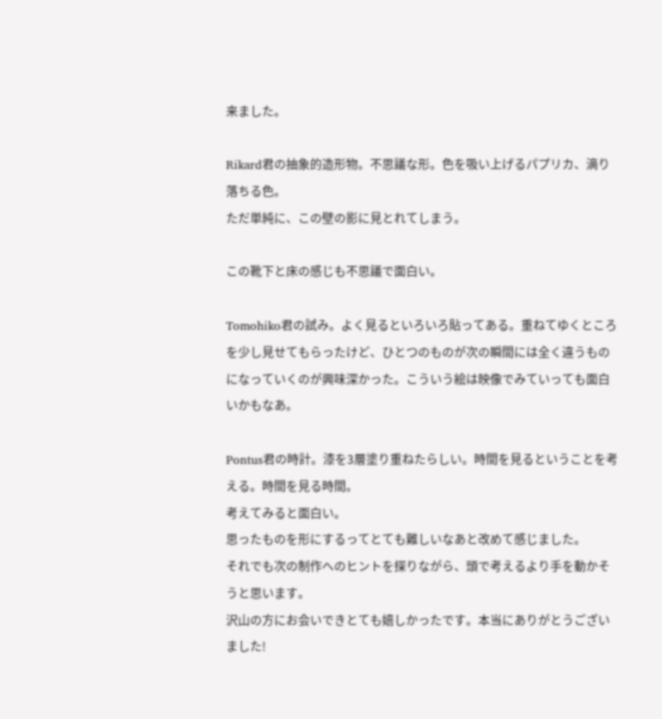来ました。

Rikard君の抽象的造形物。不思議な形。色を吸い上げるパプリカ、滴り落ちる色。
ただ単純に、この壁の影に見とれてしまう。

この靴下と床の感じも不思議で面白い。

Tomohiko君の試み。よく見るといろいろ貼ってある。重ねてゆくところを少し見せてもらったけど、ひとつのものが次の瞬間には全く違うものになっていくのが興味深かった。こういう絵は映像でみていっても面白いかもなあ。

Pontus君の時計。漆を3層塗り重ねたらしい。時間を見るということを考える。時間を見る時間。
考えてみると面白い。
思ったものを形にするってとても難しいなあと改めて感じました。
それでも次の制作へのヒントを探りながら、頭で考えるより手を動かそうと思います。
沢山の方にお会いできとても嬉しかったです。本当にありがとうございました!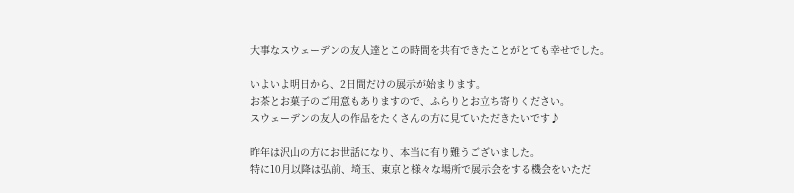大事なスウェーデンの友人達とこの時間を共有できたことがとても幸せでした。

いよいよ明日から、2日間だけの展示が始まります。
お茶とお菓子のご用意もありますので、ふらりとお立ち寄りください。
スウェーデンの友人の作品をたくさんの方に見ていただきたいです♪

昨年は沢山の方にお世話になり、本当に有り難うございました。
特に10月以降は弘前、埼玉、東京と様々な場所で展示会をする機会をいただ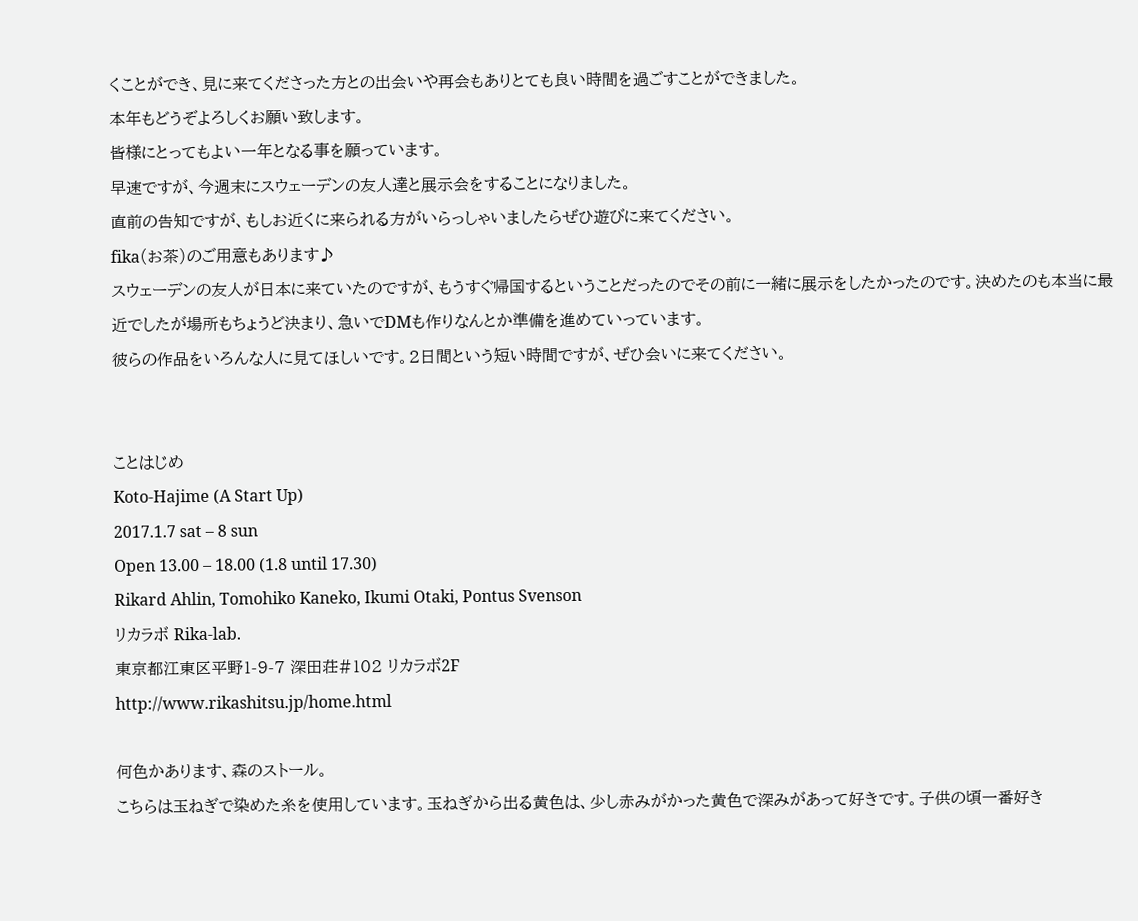くことができ、見に来てくださった方との出会いや再会もありとても良い時間を過ごすことができました。
本年もどうぞよろしくお願い致します。
皆様にとってもよい一年となる事を願っています。
早速ですが、今週末にスウェーデンの友人達と展示会をすることになりました。
直前の告知ですが、もしお近くに来られる方がいらっしゃいましたらぜひ遊びに来てください。
fika(お茶)のご用意もあります♪
スウェーデンの友人が日本に来ていたのですが、もうすぐ帰国するということだったのでその前に一緒に展示をしたかったのです。決めたのも本当に最近でしたが場所もちょうど決まり、急いでDMも作りなんとか準備を進めていっています。
彼らの作品をいろんな人に見てほしいです。2日間という短い時間ですが、ぜひ会いに来てください。


ことはじめ
Koto-Hajime (A Start Up)
2017.1.7 sat – 8 sun
Open 13.00 – 18.00 (1.8 until 17.30)
Rikard Ahlin, Tomohiko Kaneko, Ikumi Otaki, Pontus Svenson
リカラボ Rika-lab.
東京都江東区平野1-9-7 深田荘#102 リカラボ2F
http://www.rikashitsu.jp/home.html

何色かあります、森のストール。
こちらは玉ねぎで染めた糸を使用しています。玉ねぎから出る黄色は、少し赤みがかった黄色で深みがあって好きです。子供の頃一番好き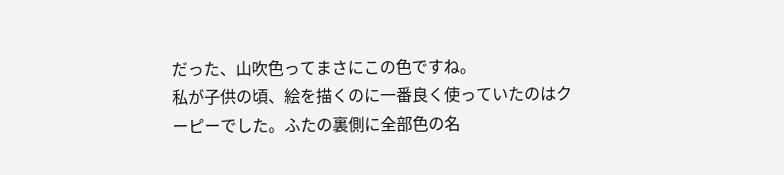だった、山吹色ってまさにこの色ですね。
私が子供の頃、絵を描くのに一番良く使っていたのはクーピーでした。ふたの裏側に全部色の名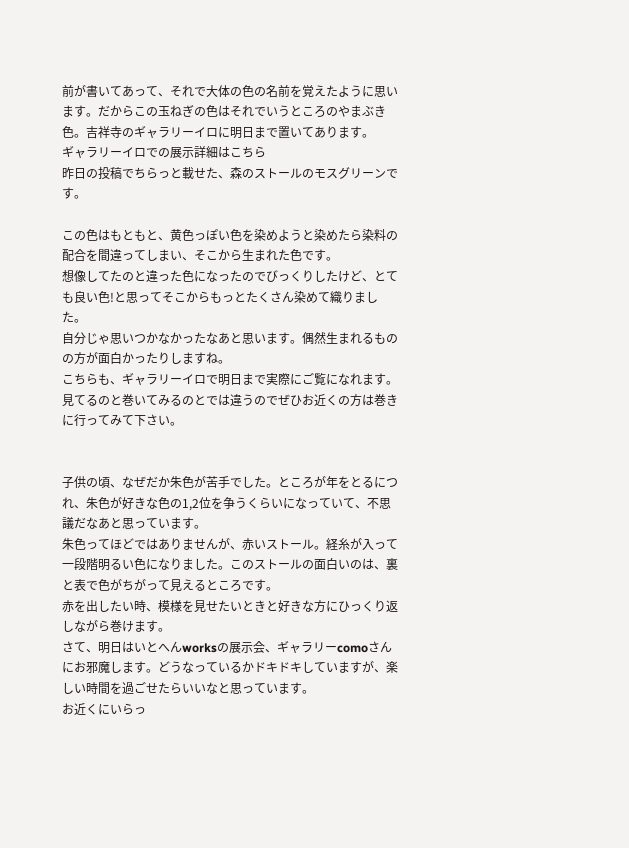前が書いてあって、それで大体の色の名前を覚えたように思います。だからこの玉ねぎの色はそれでいうところのやまぶき色。吉祥寺のギャラリーイロに明日まで置いてあります。
ギャラリーイロでの展示詳細はこちら
昨日の投稿でちらっと載せた、森のストールのモスグリーンです。

この色はもともと、黄色っぽい色を染めようと染めたら染料の配合を間違ってしまい、そこから生まれた色です。
想像してたのと違った色になったのでびっくりしたけど、とても良い色!と思ってそこからもっとたくさん染めて織りました。
自分じゃ思いつかなかったなあと思います。偶然生まれるものの方が面白かったりしますね。
こちらも、ギャラリーイロで明日まで実際にご覧になれます。見てるのと巻いてみるのとでは違うのでぜひお近くの方は巻きに行ってみて下さい。


子供の頃、なぜだか朱色が苦手でした。ところが年をとるにつれ、朱色が好きな色の1,2位を争うくらいになっていて、不思議だなあと思っています。
朱色ってほどではありませんが、赤いストール。経糸が入って一段階明るい色になりました。このストールの面白いのは、裏と表で色がちがって見えるところです。
赤を出したい時、模様を見せたいときと好きな方にひっくり返しながら巻けます。
さて、明日はいとへんworksの展示会、ギャラリーcomoさんにお邪魔します。どうなっているかドキドキしていますが、楽しい時間を過ごせたらいいなと思っています。
お近くにいらっ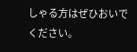しゃる方はぜひおいでください。